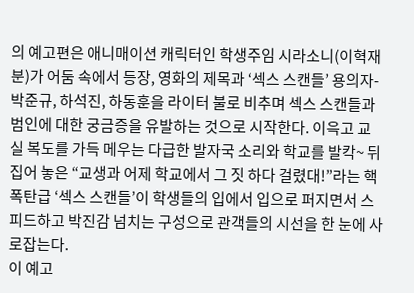의 예고편은 애니매이션 캐릭터인 학생주임 시라소니(이혁재 분)가 어둠 속에서 등장, 영화의 제목과 ‘섹스 스캔들’ 용의자-박준규, 하석진, 하동훈을 라이터 불로 비추며 섹스 스캔들과 범인에 대한 궁금증을 유발하는 것으로 시작한다. 이윽고 교실 복도를 가득 메우는 다급한 발자국 소리와 학교를 발칵~ 뒤집어 놓은 “교생과 어제 학교에서 그 짓 하다 걸렸대!”라는 핵 폭탄급 ‘섹스 스캔들’이 학생들의 입에서 입으로 퍼지면서 스피드하고 박진감 넘치는 구성으로 관객들의 시선을 한 눈에 사로잡는다.
이 예고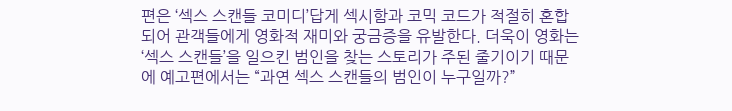편은 ‘섹스 스캔들 코미디’답게 섹시함과 코믹 코드가 적절히 혼합되어 관객들에게 영화적 재미와 궁금증을 유발한다. 더욱이 영화는 ‘섹스 스캔들’을 일으킨 범인을 찾는 스토리가 주된 줄기이기 때문에 예고편에서는 “과연 섹스 스캔들의 범인이 누구일까?”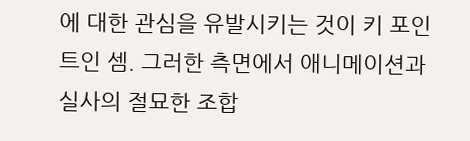에 대한 관심을 유발시키는 것이 키 포인트인 셈. 그러한 측면에서 애니메이션과 실사의 절묘한 조합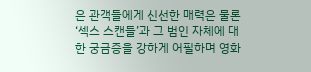은 관객들에게 신선한 매력은 물론 ‘섹스 스캔들’과 그 범인 자체에 대한 궁금증을 강하게 어필하며 영화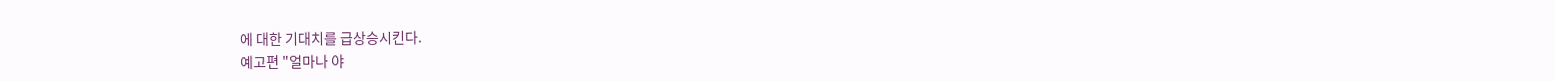에 대한 기대치를 급상승시킨다.
예고편 "얼마나 야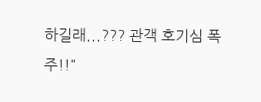하길래...??? 관객 호기심 폭주!!"